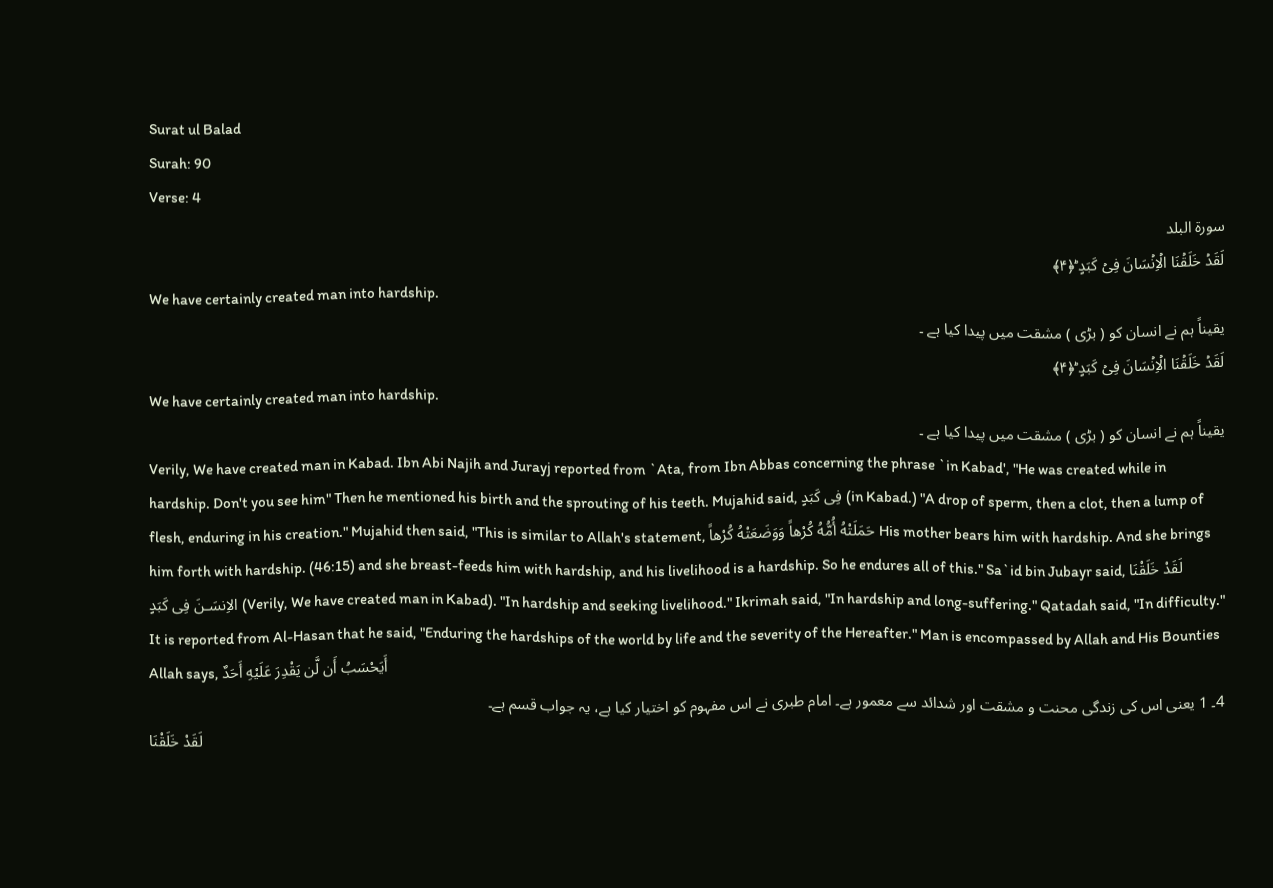Surat ul Balad
Surah: 90
Verse: 4
سورة البلد
لَقَدۡ خَلَقۡنَا الۡاِنۡسَانَ فِیۡ کَبَدٍ ؕ﴿۴﴾
We have certainly created man into hardship.
یقیناً ہم نے انسان کو ( بڑی ) مشقت میں پیدا کیا ہے ۔
لَقَدۡ خَلَقۡنَا الۡاِنۡسَانَ فِیۡ کَبَدٍ ؕ﴿۴﴾
We have certainly created man into hardship.
یقیناً ہم نے انسان کو ( بڑی ) مشقت میں پیدا کیا ہے ۔
Verily, We have created man in Kabad. Ibn Abi Najih and Jurayj reported from `Ata, from Ibn Abbas concerning the phrase `in Kabad', "He was created while in hardship. Don't you see him" Then he mentioned his birth and the sprouting of his teeth. Mujahid said, فِى كَبَدٍ (in Kabad.) "A drop of sperm, then a clot, then a lump of flesh, enduring in his creation." Mujahid then said, "This is similar to Allah's statement, حَمَلَتْهُ أُمُّهُ كُرْهاً وَوَضَعَتْهُ كُرْهاً His mother bears him with hardship. And she brings him forth with hardship. (46:15) and she breast-feeds him with hardship, and his livelihood is a hardship. So he endures all of this." Sa`id bin Jubayr said, لَقَدْ خَلَقْنَا الاِنسَـنَ فِى كَبَدٍ (Verily, We have created man in Kabad). "In hardship and seeking livelihood." Ikrimah said, "In hardship and long-suffering." Qatadah said, "In difficulty." It is reported from Al-Hasan that he said, "Enduring the hardships of the world by life and the severity of the Hereafter." Man is encompassed by Allah and His Bounties Allah says, أَيَحْسَبُ أَن لَّن يَقْدِرَ عَلَيْهِ أَحَدٌ
4۔ 1 یعنی اس کی زندگی محنت و مشقت اور شدائد سے معمور ہے۔ امام طبری نے اس مفہوم کو اختیار کیا ہے، یہ جواب قسم ہے۔
لَقَدْ خَلَقْنَا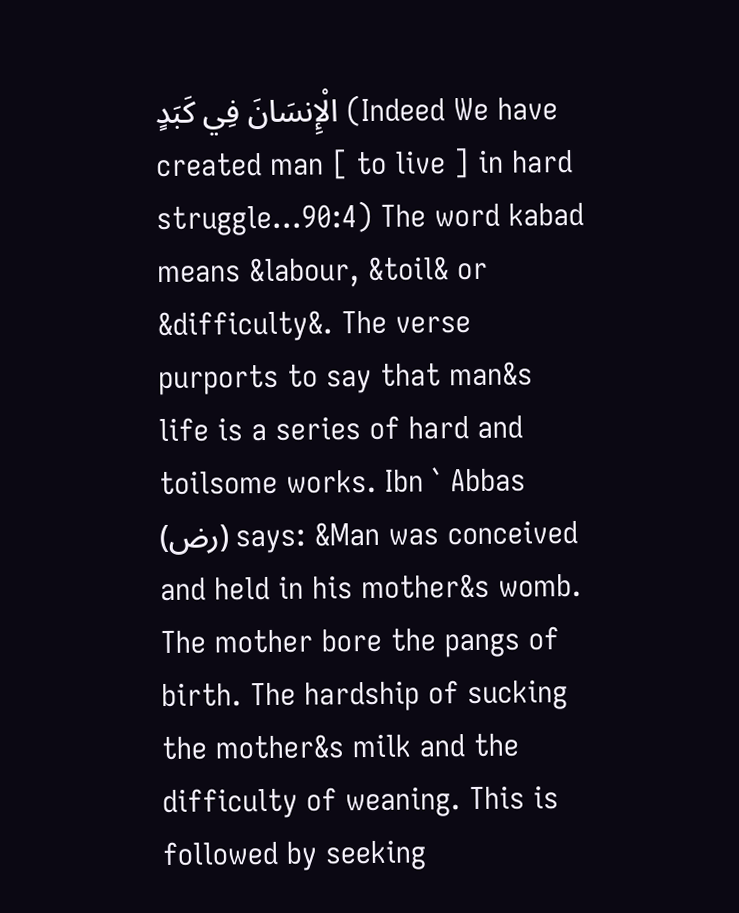الْإِنسَانَ فِي كَبَدٍ (Indeed We have created man [ to live ] in hard struggle…90:4) The word kabad means &labour, &toil& or &difficulty&. The verse purports to say that man&s life is a series of hard and toilsome works. Ibn ` Abbas (رض) says: &Man was conceived and held in his mother&s womb. The mother bore the pangs of birth. The hardship of sucking the mother&s milk and the difficulty of weaning. This is followed by seeking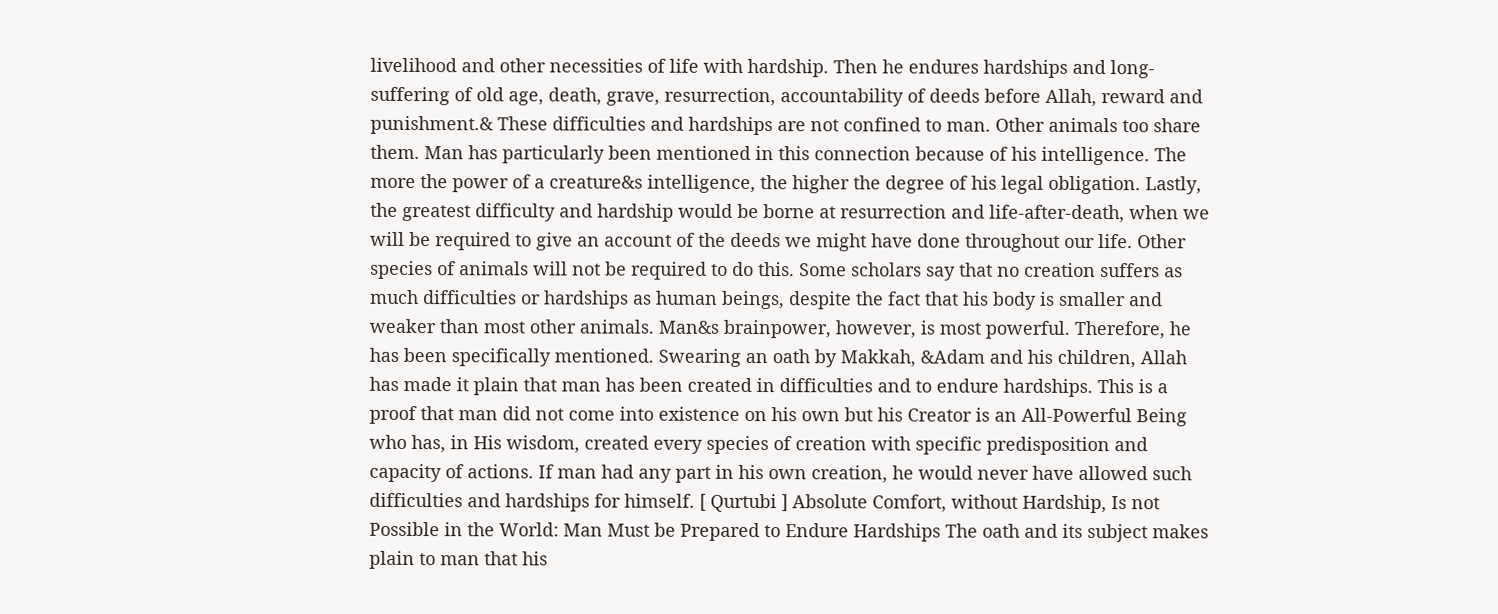livelihood and other necessities of life with hardship. Then he endures hardships and long-suffering of old age, death, grave, resurrection, accountability of deeds before Allah, reward and punishment.& These difficulties and hardships are not confined to man. Other animals too share them. Man has particularly been mentioned in this connection because of his intelligence. The more the power of a creature&s intelligence, the higher the degree of his legal obligation. Lastly, the greatest difficulty and hardship would be borne at resurrection and life-after-death, when we will be required to give an account of the deeds we might have done throughout our life. Other species of animals will not be required to do this. Some scholars say that no creation suffers as much difficulties or hardships as human beings, despite the fact that his body is smaller and weaker than most other animals. Man&s brainpower, however, is most powerful. Therefore, he has been specifically mentioned. Swearing an oath by Makkah, &Adam and his children, Allah has made it plain that man has been created in difficulties and to endure hardships. This is a proof that man did not come into existence on his own but his Creator is an All-Powerful Being who has, in His wisdom, created every species of creation with specific predisposition and capacity of actions. If man had any part in his own creation, he would never have allowed such difficulties and hardships for himself. [ Qurtubi ] Absolute Comfort, without Hardship, Is not Possible in the World: Man Must be Prepared to Endure Hardships The oath and its subject makes plain to man that his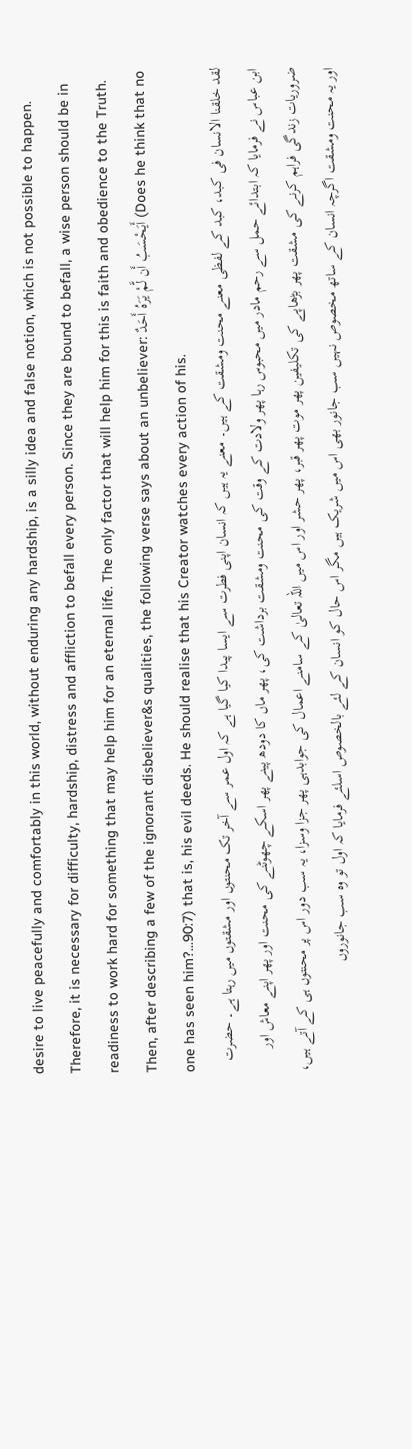desire to live peacefully and comfortably in this world, without enduring any hardship, is a silly idea and false notion, which is not possible to happen. Therefore, it is necessary for difficulty, hardship, distress and affliction to befall every person. Since they are bound to befall, a wise person should be in readiness to work hard for something that may help him for an eternal life. The only factor that will help him for this is faith and obedience to the Truth. Then, after describing a few of the ignorant disbeliever&s qualities, the following verse says about an unbeliever: أَيَحْسَبُ أَن لَّمْ يَرَهُ أَحَدٌ (Does he think that no one has seen him?...90:7) that is, his evil deeds. He should realise that his Creator watches every action of his.
لقد خلقنا الانسان فی کبد، کبد کے لفظی معنے محنت ومشقت کے ہیں۔ معنے یہ ہیں کہ انسان اپنی فطرت سے ایسا پیدا کیا گیا ہے کہ اول عمر سے آخر تک محنتوں اور مشقتوں میں رہتا ہے۔ حضرت ابن عباس نے فرمایا کہ ابتدائے حمل سے رحم مادر میں محبوس رہا پھر ولادت کے وقت کی محنت ومشقت برداشت کی، پھر ماں کا دودھ پینے پھر اسکے چھوٹنے کی محنت اور پھر اپنے معاش اور ضروریات زندگی فراہم کرنے کی مشقت پھر بڑھاپے کی تکلیفین پھر موت پھر قبر، پھر حشر اور اس میں اللہ تعالیٰ کے سامنے اعمال کی جوابدہی پھر جزا وسزا، یہ سب دور اس پر محنتوں ہی کے آتے ہیں، اور یہ محنت ومشقت اگرچہ انسان کے ساتھ مخصوص نہیں سب جانور بھی اس میں شریک ہیں مگر اس حال کو انسان کے لئے بالخصوص اسلئے فرمایا کہ اول تو وہ سب جانوروں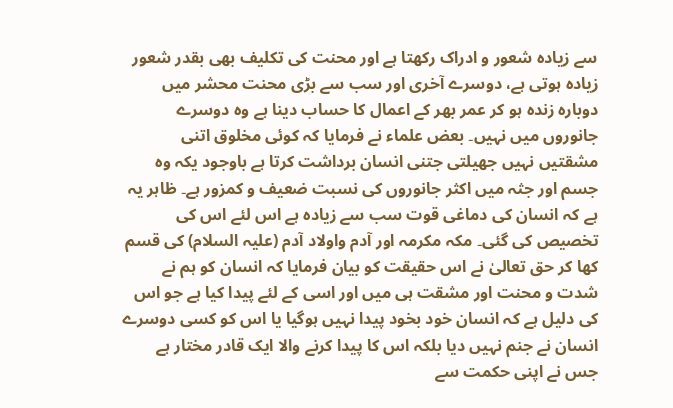سے زیادہ شعور و ادراک رکھتا ہے اور محنت کی تکلیف بھی بقدر شعور زیادہ ہوتی ہے، دوسرے آخری اور سب سے بڑی محنت محشر میں دوبارہ زندہ ہو کر عمر بھر کے اعمال کا حساب دینا ہے وہ دوسرے جانوروں میں نہیں۔ بعض علماء نے فرمایا کہ کوئی مخلوق اتنی مشقتیں نہیں جھیلتی جتنی انسان برداشت کرتا ہے باوجود یکہ وہ جسم اور جثہ میں اکثر جانوروں کی نسبت ضعیف و کمزور ہے۔ ظاہر یہ ہے کہ انسان کی دماغی قوت سب سے زیادہ ہے اس لئے اس کی تخصیص کی گئی۔ مکہ مکرمہ اور آدم واولاد آدم (علیہ السلام) کی قسم کھا کر حق تعالیٰ نے اس حقیقت کو بیان فرمایا کہ انسان کو ہم نے شدت و محنت اور مشقت ہی میں اور اسی کے لئے پیدا کیا ہے جو اس کی دلیل ہے کہ انسان خود بخود پیدا نہیں ہوگیا یا اس کو کسی دوسرے انسان نے جنم نہیں دیا بلکہ اس کا پیدا کرنے والا ایک قادر مختار ہے جس نے اپنی حکمت سے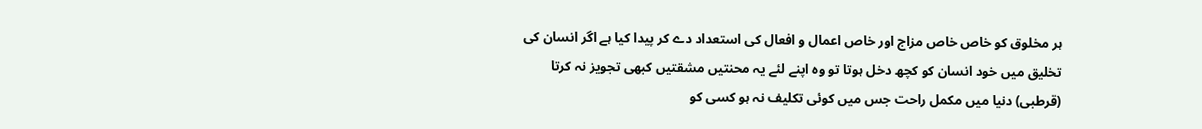ہر مخلوق کو خاص خاص مزاج اور خاص اعمال و افعال کی استعداد دے کر پیدا کیا ہے اگر انسان کی تخلیق میں خود انسان کو کچھ دخل ہوتا تو وہ اپنے لئے یہ محنتیں مشقتیں کبھی تجویز نہ کرتا (قرطبی) دنیا میں مکمل راحت جس میں کوئی تکلیف نہ ہو کسی کو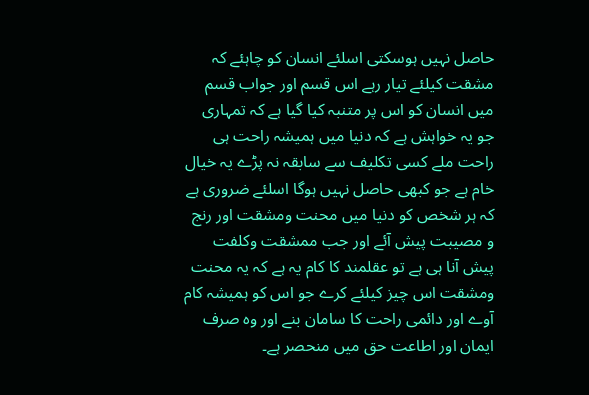حاصل نہیں ہوسکتی اسلئے انسان کو چاہئے کہ مشقت کیلئے تیار رہے اس قسم اور جواب قسم میں انسان کو اس پر متنبہ کیا گیا ہے کہ تمہاری جو یہ خواہش ہے کہ دنیا میں ہمیشہ راحت ہی راحت ملے کسی تکلیف سے سابقہ نہ پڑے یہ خیال خام ہے جو کبھی حاصل نہیں ہوگا اسلئے ضروری ہے کہ ہر شخص کو دنیا میں محنت ومشقت اور رنج و مصیبت پیش آئے اور جب ممشقت وکلفت پیش آنا ہی ہے تو عقلمند کا کام یہ ہے کہ یہ محنت ومشقت اس چیز کیلئے کرے جو اس کو ہمیشہ کام آوے اور دائمی راحت کا سامان بنے اور وہ صرف ایمان اور اطاعت حق میں منحصر ہے۔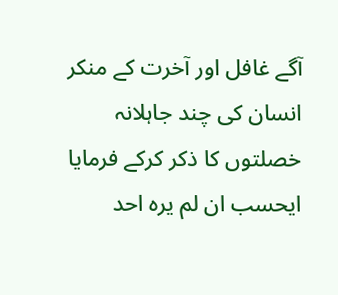آگے غافل اور آخرت کے منکر انسان کی چند جاہلانہ خصلتوں کا ذکر کرکے فرمایا ایحسب ان لم یرہ احد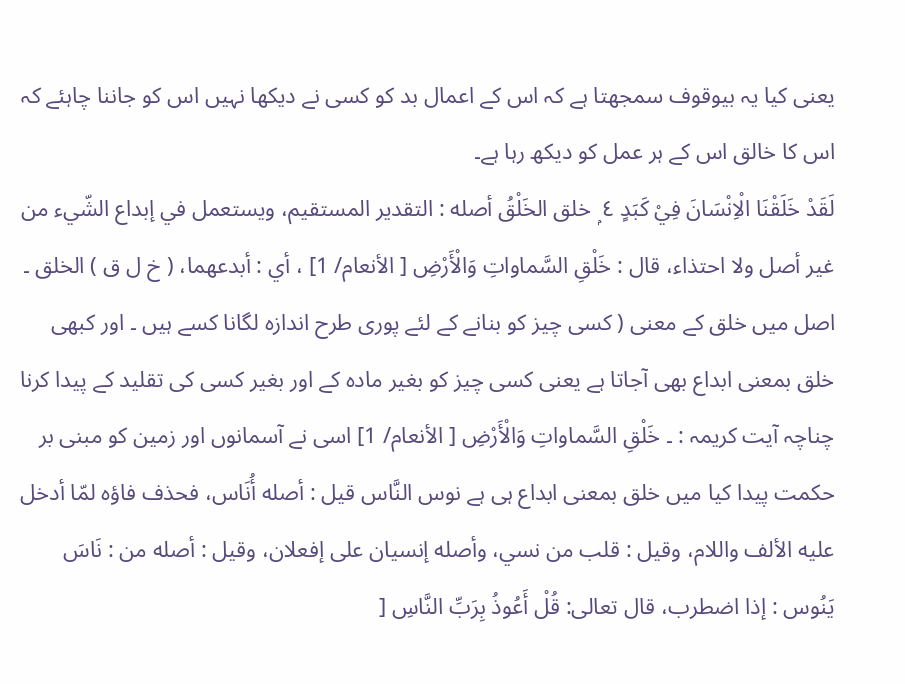یعنی کیا یہ بیوقوف سمجھتا ہے کہ اس کے اعمال بد کو کسی نے دیکھا نہیں اس کو جاننا چاہئے کہ اس کا خالق اس کے ہر عمل کو دیکھ رہا ہے۔
لَقَدْ خَلَقْنَا الْاِنْسَانَ فِيْ كَبَدٍ ٤ ۭ خلق الخَلْقُ أصله : التقدیر المستقیم، ويستعمل في إبداع الشّيء من غير أصل ولا احتذاء، قال : خَلْقِ السَّماواتِ وَالْأَرْضِ [ الأنعام/ 1] ، أي : أبدعهما، ( خ ل ق ) الخلق ۔ اصل میں خلق کے معنی ( کسی چیز کو بنانے کے لئے پوری طرح اندازہ لگانا کسے ہیں ۔ اور کبھی خلق بمعنی ابداع بھی آجاتا ہے یعنی کسی چیز کو بغیر مادہ کے اور بغیر کسی کی تقلید کے پیدا کرنا چناچہ آیت کریمہ : ۔ خَلْقِ السَّماواتِ وَالْأَرْضِ [ الأنعام/ 1] اسی نے آسمانوں اور زمین کو مبنی بر حکمت پیدا کیا میں خلق بمعنی ابداع ہی ہے نوس النَّاس قيل : أصله أُنَاس، فحذف فاؤه لمّا أدخل عليه الألف واللام، وقیل : قلب من نسي، وأصله إنسیان علی إفعلان، وقیل : أصله من : نَاسَ يَنُوس : إذا اضطرب، قال تعالی: قُلْ أَعُوذُ بِرَبِّ النَّاسِ [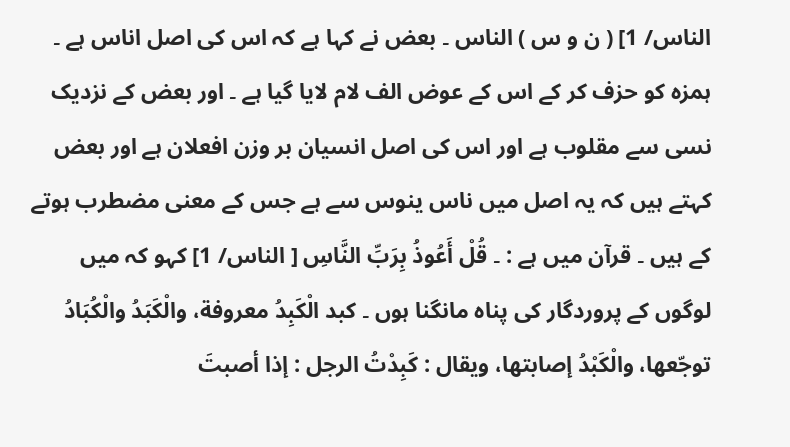الناس/ 1] ( ن و س ) الناس ۔ بعض نے کہا ہے کہ اس کی اصل اناس ہے ۔ ہمزہ کو حزف کر کے اس کے عوض الف لام لایا گیا ہے ۔ اور بعض کے نزدیک نسی سے مقلوب ہے اور اس کی اصل انسیان بر وزن افعلان ہے اور بعض کہتے ہیں کہ یہ اصل میں ناس ینوس سے ہے جس کے معنی مضطرب ہوتے کے ہیں ۔ قرآن میں ہے : ۔ قُلْ أَعُوذُ بِرَبِّ النَّاسِ [ الناس/ 1] کہو کہ میں لوگوں کے پروردگار کی پناہ مانگنا ہوں ۔ كبد الْكَبِدُ معروفة، والْكَبَدُ والْكُبَادُ توجّعها، والْكَبْدُ إصابتها، ويقال : كَبِدْتُ الرجل : إذا أصبتَ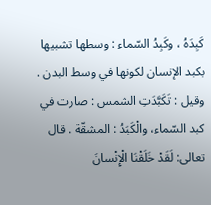كَبِدَهُ ، وكَبِدُ السّماء : وسطها تشبيها بکبد الإنسان لکونها في وسط البدن . وقیل : تَكَبَّدَتِ الشمس : صارت في كبد السّماء، والْكَبَدُ : المشقّة . قال تعالی: لَقَدْ خَلَقْنَا الْإِنْسانَ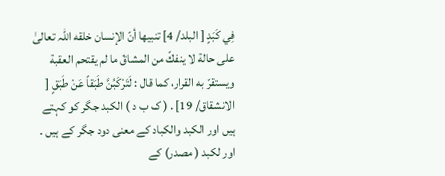فِي كَبَدٍ [ البلد/ 4] تنبيها أنّ الإنسان خلقه اللہ تعالیٰ علی حالة لا ينفكّ من المشاقّ ما لم يقتحم العقبة ويستقرّ به القرار، كما قال : لَتَرْكَبُنَّ طَبَقاً عَنْ طَبَقٍ [ الانشقاق/ 19] . ( ک ب د ) الکبد جگر کو کہتے ہیں اور الکبد والکباد کے معنی دود جگر کے ہیں ۔ اور لکبد ( مصدر) کے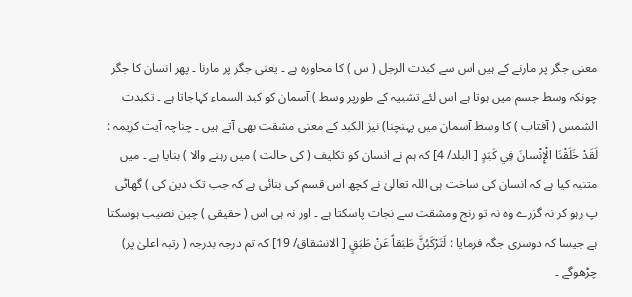معنی جگر پر مارنے کے ہیں اس سے کبدت الرجل ( س ) کا محاورہ ہے ۔ یعنی جگر پر مارنا ۔ پھر انسان کا جگر چونکہ وسط جسم میں ہوتا ہے اس لئے تشبیہ کے طورپر وسط ) آسمان کو کبد السماء کہاجاتا ہے ۔ تکبدت الشمس ( آفتاب ) کا وسط آسمان میں پہنچنا) نیز الکبد کے معنی مشقت بھی آتے ہیں ۔ چناچہ آیت کریمہ : لَقَدْ خَلَقْنَا الْإِنْسانَ فِي كَبَدٍ [ البلد/ 4] کہ ہم نے انسان کو تکلیف ( کی حالت ) میں رہنے والا ) بنایا ہے ۔ میں متنبہ کیا ہے کہ انسان کی ساخت ہی اللہ تعالیٰ نے کچھ اس قسم کی بنائی ہے کہ جب تک دین کی ) گھاٹی پ رہو کر نہ گزرے وہ نہ تو رنج ومشقت سے نجات پاسکتا ہے ۔ اور نہ ہی اس ( حقیقی ) چین نصیب ہوسکتا ہے جیسا کہ دوسری جگہ فرمایا : لَتَرْكَبُنَّ طَبَقاً عَنْ طَبَقٍ [ الانشقاق/ 19] کہ تم درجہ بدرجہ ( رتبہ اعلیٰ پر) چڑھوگے ۔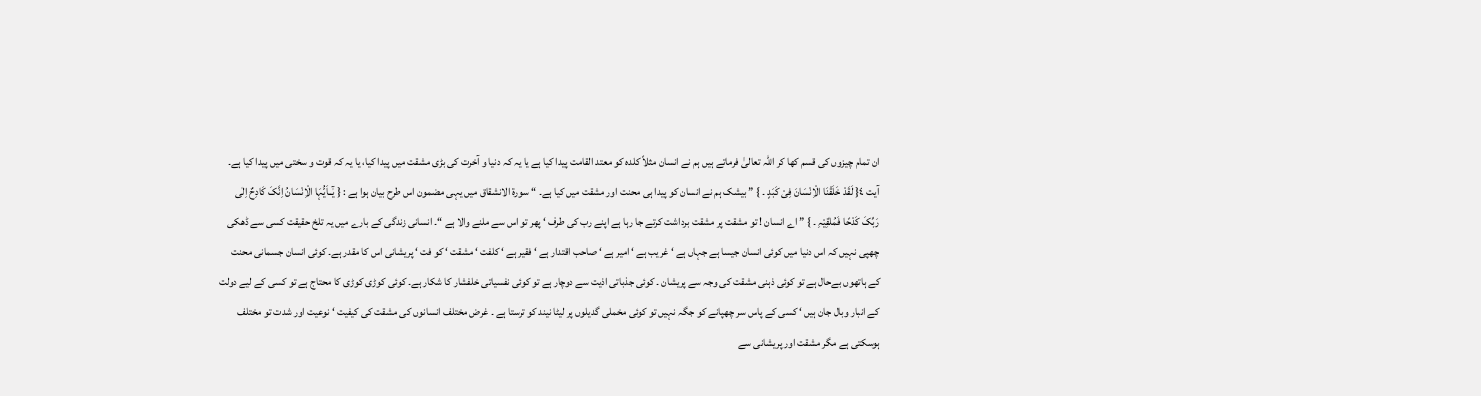ان تمام چیزوں کی قسم کھا کر اللہ تعالیٰ فرماتے ہیں ہم نے انسان مثلاً کلدہ کو معتد القامت پیدا کیا ہے یا یہ کہ دنیا و آخرت کی بڑی مشقت میں پیدا کیا، یا یہ کہ قوت و سختی میں پیدا کیا ہے۔
آیت ٤{ لَقَدْ خَلَقْنَا الْاِنْسَانَ فِیْ کَبَدٍ ۔ } ” بیشک ہم نے انسان کو پیدا ہی محنت اور مشقت میں کیا ہے۔ “ سورة الانشقاق میں یہی مضمون اس طرح بیان ہوا ہے : { یٰٓــاَیُّہَا الْاِنْسَانُ اِنَّکَ کَادِحٌ اِلٰی رَبِّکَ کَدْحًا فَمُلٰقِیْہِ ۔ } ” اے انسان ! تو مشقت پر مشقت برداشت کرتے جا رہا ہے اپنے رب کی طرف ‘ پھر تو اس سے ملنے والا ہے “۔ انسانی زندگی کے بارے میں یہ تلخ حقیقت کسی سے ڈھکی چھپی نہیں کہ اس دنیا میں کوئی انسان جیسا ہے جہاں ہے ‘ غریب ہے ‘ امیر ہے ‘ صاحب اقتدار ہے ‘ فقیر ہے ‘ کلفت ‘ مشقت ‘ کو فت ‘ پریشانی اس کا مقدر ہے۔ کوئی انسان جسمانی محنت کے ہاتھوں بےحال ہے تو کوئی ذہنی مشقت کی وجہ سے پریشان ۔ کوئی جذباتی اذیت سے دوچار ہے تو کوئی نفسیاتی خلفشار کا شکار ہے۔ کوئی کوڑی کوڑی کا محتاج ہے تو کسی کے لیے دولت کے انبار وبال جان ہیں ‘ کسی کے پاس سر چھپانے کو جگہ نہیں تو کوئی مخملی گدیلوں پر لیٹا نیند کو ترستا ہے ۔ غرض مختلف انسانوں کی مشقت کی کیفیت ‘ نوعیت اور شدت تو مختلف ہوسکتی ہے مگر مشقت اور پریشانی سے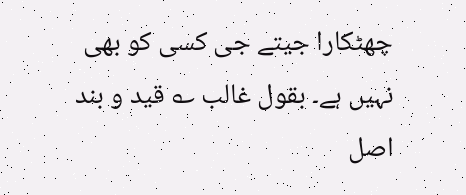چھٹکارا جیتے جی کسی کو بھی نہیں ہے۔ بقول غالب ؎ قید و بند اصل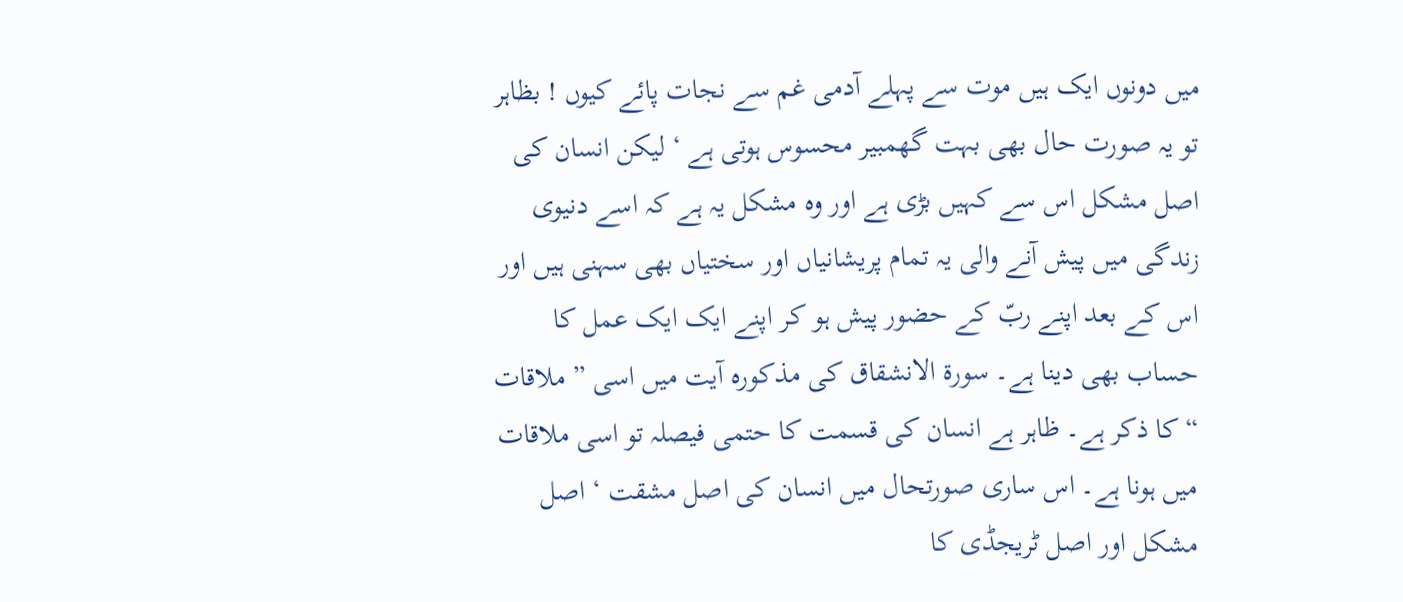میں دونوں ایک ہیں موت سے پہلے آدمی غم سے نجات پائے کیوں ! بظاہر تو یہ صورت حال بھی بہت گھمبیر محسوس ہوتی ہے ‘ لیکن انسان کی اصل مشکل اس سے کہیں بڑی ہے اور وہ مشکل یہ ہے کہ اسے دنیوی زندگی میں پیش آنے والی یہ تمام پریشانیاں اور سختیاں بھی سہنی ہیں اور اس کے بعد اپنے ربّ کے حضور پیش ہو کر اپنے ایک ایک عمل کا حساب بھی دینا ہے۔ سورة الانشقاق کی مذکورہ آیت میں اسی ” ملاقات “ کا ذکر ہے۔ ظاہر ہے انسان کی قسمت کا حتمی فیصلہ تو اسی ملاقات میں ہونا ہے۔ اس ساری صورتحال میں انسان کی اصل مشقت ‘ اصل مشکل اور اصل ٹریجڈی کا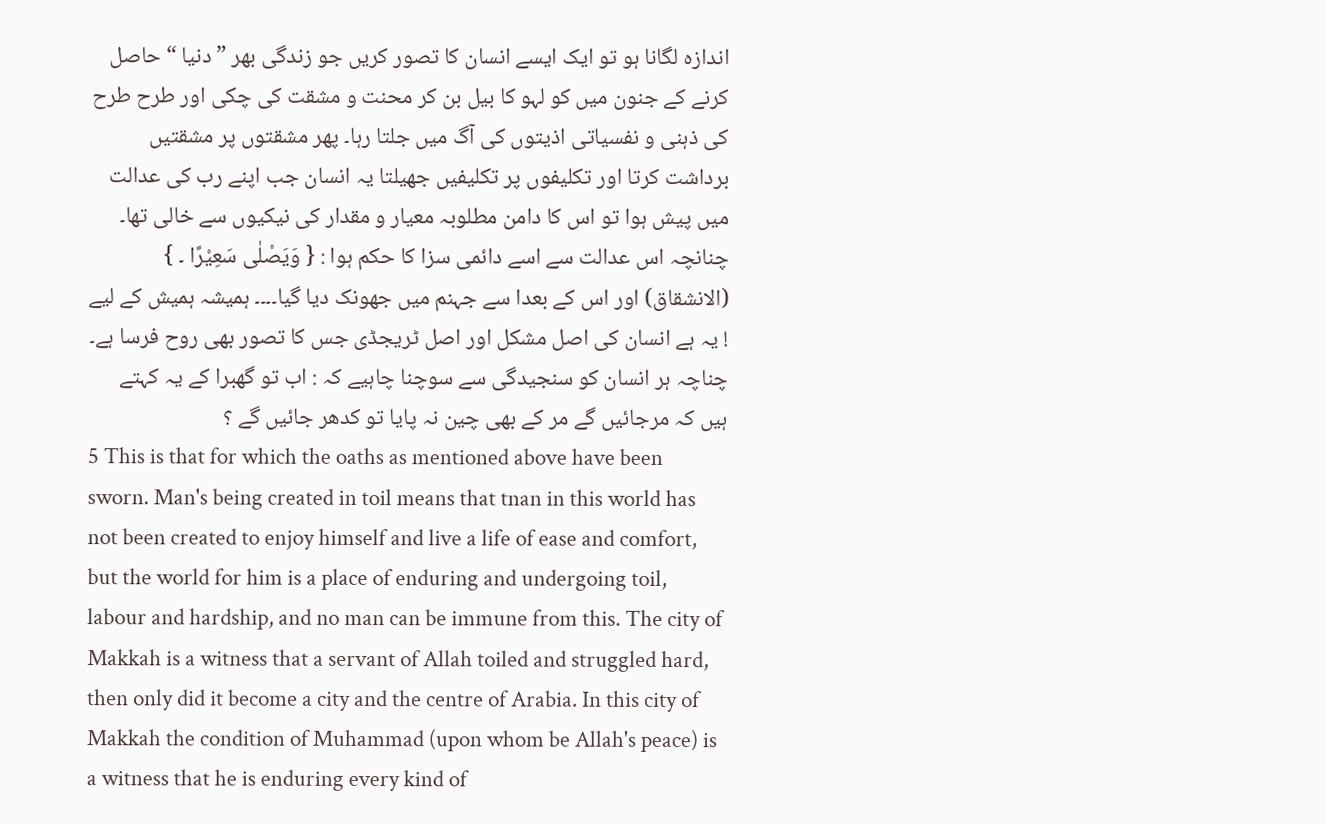اندازہ لگانا ہو تو ایک ایسے انسان کا تصور کریں جو زندگی بھر ” دنیا “ حاصل کرنے کے جنون میں کو لہو کا بیل بن کر محنت و مشقت کی چکی اور طرح طرح کی ذہنی و نفسیاتی اذیتوں کی آگ میں جلتا رہا۔ پھر مشقتوں پر مشقتیں برداشت کرتا اور تکلیفوں پر تکلیفیں جھیلتا یہ انسان جب اپنے رب کی عدالت میں پیش ہوا تو اس کا دامن مطلوبہ معیار و مقدار کی نیکیوں سے خالی تھا۔ چنانچہ اس عدالت سے اسے دائمی سزا کا حکم ہوا : { وَیَصْلٰی سَعِیْرًا ۔ } (الانشقاق) اور اس کے بعدا سے جہنم میں جھونک دیا گیا۔۔۔۔ ہمیشہ ہمیش کے لیے ! یہ ہے انسان کی اصل مشکل اور اصل ٹریجڈی جس کا تصور بھی روح فرسا ہے۔ چناچہ ہر انسان کو سنجیدگی سے سوچنا چاہیے کہ : اب تو گھبرا کے یہ کہتے ہیں کہ مرجائیں گے مر کے بھی چین نہ پایا تو کدھر جائیں گے ؟
5 This is that for which the oaths as mentioned above have been sworn. Man's being created in toil means that tnan in this world has not been created to enjoy himself and live a life of ease and comfort, but the world for him is a place of enduring and undergoing toil, labour and hardship, and no man can be immune from this. The city of Makkah is a witness that a servant of Allah toiled and struggled hard, then only did it become a city and the centre of Arabia. In this city of Makkah the condition of Muhammad (upon whom be Allah's peace) is a witness that he is enduring every kind of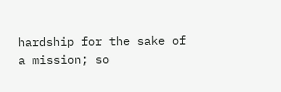hardship for the sake of a mission; so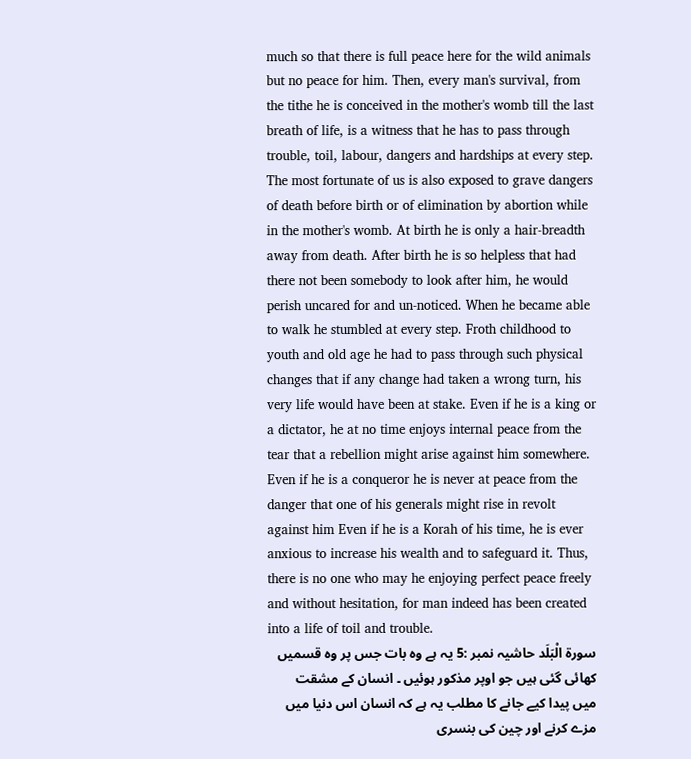much so that there is full peace here for the wild animals but no peace for him. Then, every man's survival, from the tithe he is conceived in the mother's womb till the last breath of life, is a witness that he has to pass through trouble, toil, labour, dangers and hardships at every step. The most fortunate of us is also exposed to grave dangers of death before birth or of elimination by abortion while in the mother's womb. At birth he is only a hair-breadth away from death. After birth he is so helpless that had there not been somebody to look after him, he would perish uncared for and un-noticed. When he became able to walk he stumbled at every step. Froth childhood to youth and old age he had to pass through such physical changes that if any change had taken a wrong turn, his very life would have been at stake. Even if he is a king or a dictator, he at no time enjoys internal peace from the tear that a rebellion might arise against him somewhere. Even if he is a conqueror he is never at peace from the danger that one of his generals might rise in revolt against him Even if he is a Korah of his time, he is ever anxious to increase his wealth and to safeguard it. Thus, there is no one who may he enjoying perfect peace freely and without hesitation, for man indeed has been created into a life of toil and trouble.
سورة الْبَلَد حاشیہ نمبر :5 یہ ہے وہ بات جس پر وہ قسمیں کھائی گئی ہیں جو اوپر مذکور ہوئیں ۔ انسان کے مشقت میں پیدا کیے جانے کا مطلب یہ ہے کہ انسان اس دنیا میں مزے کرنے اور چین کی بنسری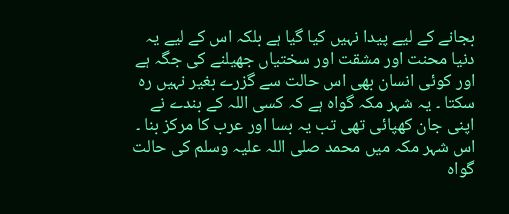بجانے کے لیے پیدا نہیں کیا گیا ہے بلکہ اس کے لیے یہ دنیا محنت اور مشقت اور سختیاں جھیلنے کی جگہ ہے اور کوئی انسان بھی اس حالت سے گزرے بغیر نہیں رہ سکتا ۔ یہ شہر مکہ گواہ ہے کہ کسی اللہ کے بندے نے اپنی جان کھپائی تھی تب یہ بسا اور عرب کا مرکز بنا ۔ اس شہر مکہ میں محمد صلی اللہ علیہ وسلم کی حالت گواہ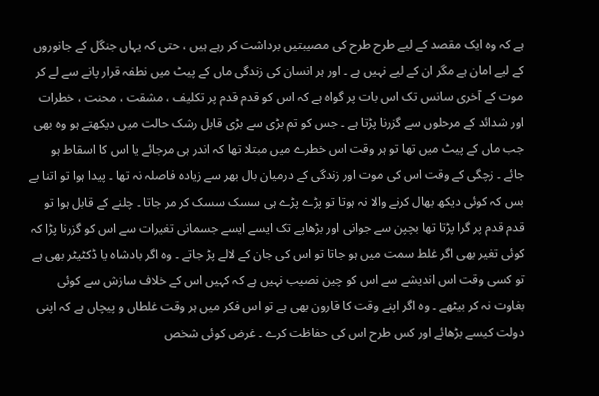ہے کہ وہ ایک مقصد کے لیے طرح طرح کی مصیبتیں برداشت کر رہے ہیں ، حتی کہ یہاں جنگل کے جانوروں کے لیے امان ہے مگر ان کے لیے نہیں ہے ۔ اور ہر انسان کی زندگی ماں کے پیٹ میں نطفہ قرار پانے سے لے کر موت کے آخری سانس تک اس بات پر گواہ ہے کہ اس کو قدم قدم پر تکلیف ، مشقت ، محنت ، خطرات اور شدائد کے مرحلوں سے گزرنا پڑتا ہے ۔ جس کو تم بڑی سے بڑی قابل رشک حالت میں دیکھتے ہو وہ بھی جب ماں کے پیٹ میں تھا تو ہر وقت اس خطرے میں مبتلا تھا کہ اندر ہی مرجائے یا اس کا اسقاط ہو جائے ۔ زچگی کے وقت اس کی موت اور زندگی کے درمیان بال بھر سے زیادہ فاصلہ نہ تھا ۔ پیدا ہوا تو اتنا بے بس کہ کوئی دیکھ بھال کرنے والا نہ ہوتا تو پڑے پڑے ہی سسک سسک کر مر جاتا ۔ چلنے کے قابل ہوا تو قدم قدم پر گرا پڑتا تھا بچپن سے جوانی اور بڑھاپے تک ایسے ایسے جسمانی تغیرات سے اس کو گزرنا پڑا کہ کوئی تغیر بھی اگر غلط سمت میں ہو جاتا تو اس کی جان کے لالے پڑ جاتے ۔ وہ اگر بادشاہ یا ڈکٹیٹر بھی ہے تو کسی وقت اس اندیشے سے اس کو چین نصیب نہیں ہے کہ کہیں اس کے خلاف سازش سے کوئی بغاوت نہ کر بیٹھے ۔ وہ اگر اپنے وقت کا قارون بھی ہے تو اس فکر میں ہر وقت غلطاں و پیچاں ہے کہ اپنی دولت کیسے بڑھائے اور کس طرح اس کی حفاظت کرے ۔ غرض کوئی شخص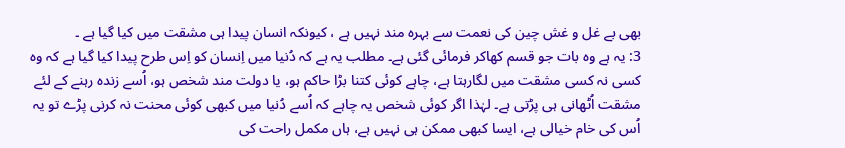بھی بے غل و غش چین کی نعمت سے بہرہ مند نہیں ہے ، کیونکہ انسان پیدا ہی مشقت میں کیا گیا ہے ۔
3: یہ ہے وہ بات جو قسم کھاکر فرمائی گئی ہے۔ مطلب یہ ہے کہ دُنیا میں اِنسان کو اِس طرح پیدا کیا گیا ہے کہ وہ کسی نہ کسی مشقت میں لگارہتا ہے، چاہے کوئی کتنا بڑا حاکم ہو، یا دولت مند شخص ہو، اُسے زندہ رہنے کے لئے مشقت اُٹھانی ہی پڑتی ہے۔ لہٰذا اگر کوئی شخص یہ چاہے کہ اُسے دُنیا میں کبھی کوئی محنت نہ کرنی پڑے تو یہ اُس کی خام خیالی ہے، ایسا کبھی ممکن ہی نہیں ہے، ہاں مکمل راحت کی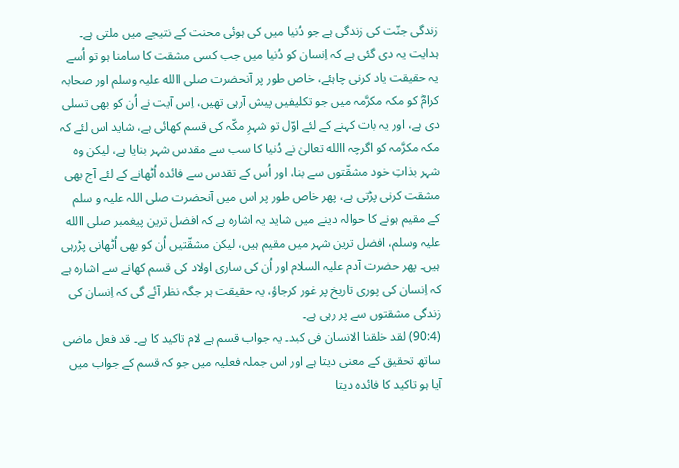زندگی جنّت کی زندگی ہے جو دُنیا میں کی ہوئی محنت کے نتیجے میں ملتی ہے۔ ہدایت یہ دی گئی ہے کہ اِنسان کو دُنیا میں جب کسی مشقت کا سامنا ہو تو اُسے یہ حقیقت یاد کرنی چاہئے، خاص طور پر آنحضرت صلی االله علیہ وسلم اور صحابہ کرامؓ کو مکہ مکرَّمہ میں جو تکلیفیں پیش آرہی تھیں، اِس آیت نے اُن کو بھی تسلی دی ہے، اور یہ بات کہنے کے لئے اوّل تو شہرِ مکّہ کی قسم کھائی ہے، شاید اس لئے کہ مکہ مکرَّمہ کو اگرچہ االله تعالیٰ نے دُنیا کا سب سے مقدس شہر بنایا ہے، لیکن وہ شہر بذاتِ خود مشقّتوں سے بنا، اور اُس کے تقدس سے فائدہ اُٹھانے کے لئے آج بھی مشقت کرنی پڑتی ہے، پھر خاص طور پر اس میں آنحضرت صلی اللہ علیہ و سلم کے مقیم ہونے کا حوالہ دینے میں شاید یہ اشارہ ہے کہ افضل ترین پیغمبر صلی االله علیہ وسلم، افضل ترین شہر میں مقیم ہیں، لیکن مشقّتیں اُن کو بھی اُٹھانی پڑرہی ہیں۔ پھر حضرت آدم علیہ السلام اور اُن کی ساری اولاد کی قسم کھانے سے اشارہ ہے کہ اِنسان کی پوری تاریخ پر غور کرجاؤ، یہ حقیقت ہر جگہ نظر آئے گی کہ اِنسان کی زندگی مشقتوں سے پر رہی ہے۔
(90:4) لقد خلقنا الانسان فی کبد۔ یہ جواب قسم ہے لام تاکید کا ہے۔ قد فعل ماضی ساتھ تحقیق کے معنی دیتا ہے اور اس جملہ فعلیہ میں جو کہ قسم کے جواب میں آیا ہو تاکید کا فائدہ دیتا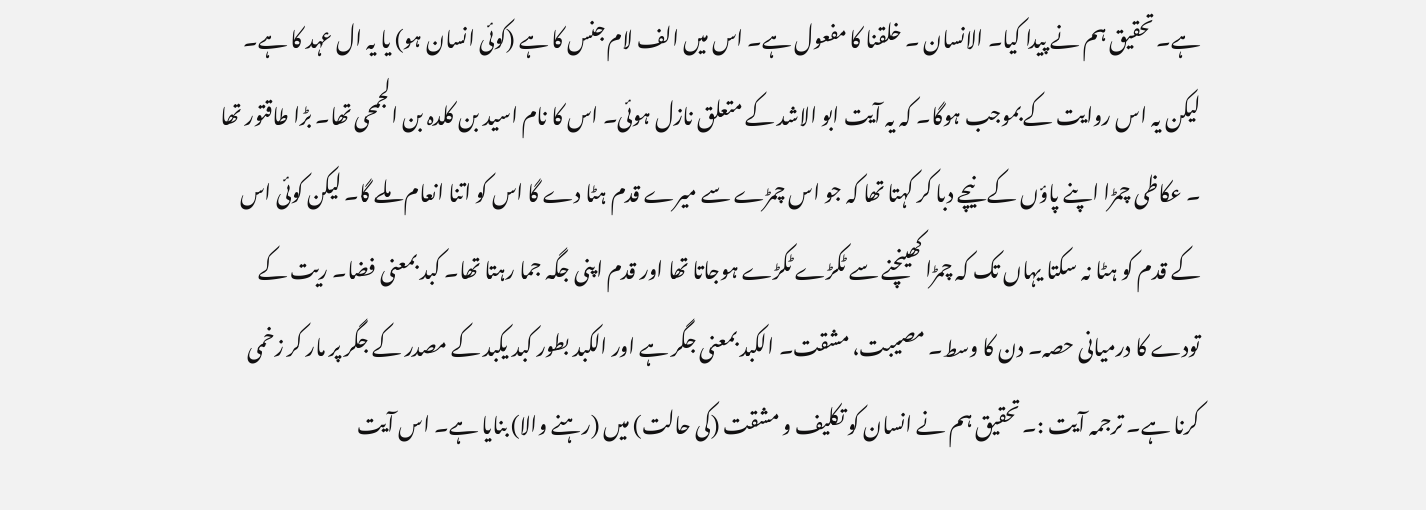ہے۔ تحقیق ہم نے پیدا کیا۔ الانسان ۔ خلقنا کا مفعول ہے۔ اس میں الف لام جنس کا ہے (کوئی انسان ہو) یا یہ ال عہد کا ہے۔ لیکن یہ اس روایت کے بموجب ہوگا۔ کہ یہ آیت ابو الاشد کے متعلق نازل ہوئی۔ اس کا نام اسید بن کلدہ بن الجمحی تھا۔ بڑا طاقتور تھا ۔ عکاظی چمڑا اپنے پاؤں کے نیچے دبا کر کہتا تھا کہ جو اس چمڑے سے میرے قدم ہٹا دے گا اس کو اتنا انعام ملے گا۔ لیکن کوئی اس کے قدم کو ہٹا نہ سکتا یہاں تک کہ چمڑا کھینچنے سے ٹکڑے ٹکڑے ہوجاتا تھا اور قدم اپنی جگہ جما رہتا تھا۔ کبد بمعنی فضا۔ ریت کے تودے کا درمیانی حصہ۔ دن کا وسط۔ مصیبت، مشقت۔ الکبد بمعنی جگر ہے اور الکبد بطور کبد یکبد کے مصدر کے جگر پر مار کر زخمی کرنا ہے۔ ترجمہ آیت :۔ تحقیق ہم نے انسان کو تکلیف و مشقت (کی حالت) میں (رہنے والا) بنایا ہے۔ اس آیت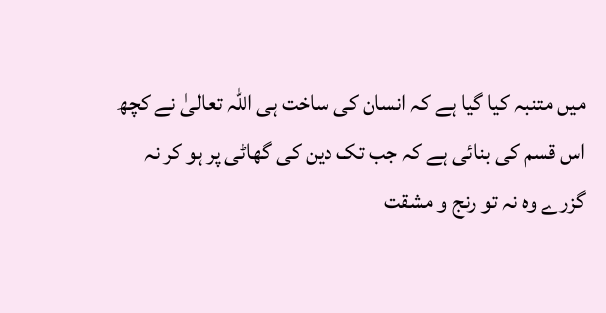میں متنبہ کیا گیا ہے کہ انسان کی ساخت ہی اللہ تعالیٰ نے کچھ اس قسم کی بنائی ہے کہ جب تک دین کی گھاٹی پر ہو کر نہ گزرے وہ نہ تو رنج و مشقت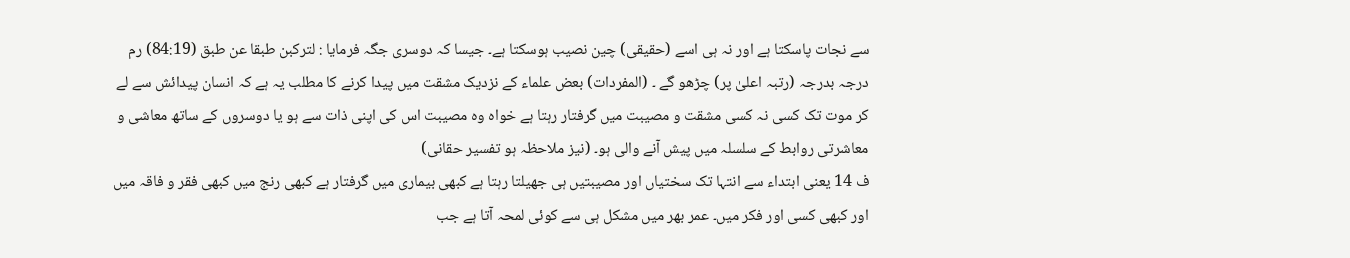سے نجات پاسکتا ہے اور نہ ہی اسے (حقیقی) چین نصیب ہوسکتا ہے۔ جیسا کہ دوسری جگہ فرمایا : لترکبن طبقا عن طبق (84:19) رم درجہ بدرجہ (رتبہ اعلیٰ پر) چڑھو گے ۔ (المفردات) بعض علماء کے نزدیک مشقت میں پیدا کرنے کا مطلب یہ ہے کہ انسان پیدائش سے لے کر موت تک کسی نہ کسی مشقت و مصیبت میں گرفتار رہتا ہے خواہ وہ مصیبت اس کی اپنی ذات سے ہو یا دوسروں کے ساتھ معاشی و معاشرتی روابط کے سلسلہ میں پیش آنے والی ہو۔ (نیز ملاحظہ ہو تفسیر حقانی)
ف 14 یعنی ابتداء سے انتہا تک سختیاں اور مصیبتیں ہی جھیلتا رہتا ہے کبھی بیماری میں گرفتار ہے کبھی رنج میں کبھی فقر و فاقہ میں اور کبھی کسی اور فکر میں۔ عمر بھر میں مشکل ہی سے کوئی لمحہ آتا ہے جب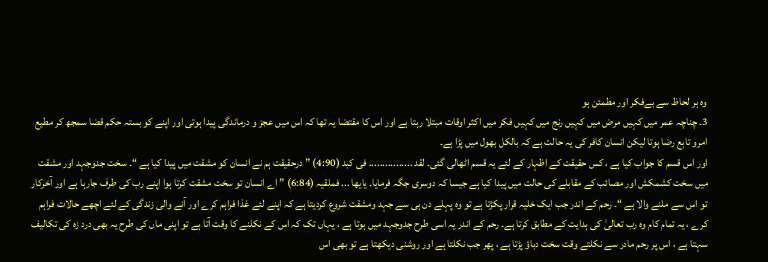وہ ہر لحاظ سے بےفکر اور مطمئن ہو
3۔ چناچہ عمر میں کہیں مرض میں کہیں رنج میں کہیں فکر میں اکثر اوقات مبتلا رہتا ہے اور اس کا مقتضا یہ تھا کہ اس میں عجز و درماندگی پیدا ہوتی اور اپنے کو بستہ حکم قضا سمجھ کر مطیع امرو تابع رضا ہوتا لیکن انسان کافر کی یہ حالت ہے کہ بالکل بھول میں پڑا ہے۔
اور اس قسم کا جواب کیا ہے ، کس حقیقت کے اظہار کے لئے یہ قسم اٹھالی گئی۔ لقد ................ فی کبد (4:90) ” درحقیقت ہم نے انسان کو مشقت میں پیدا کیا ہے “۔ سخت جدوجہد اور مشقت میں سخت کشمکش اور مصائب کے مقابلے کی حالت میں پیدا کیا ہے جیسا کہ دوسری جگہ فرمایا۔ یایھا ... فملقیہ (6:84) ” اے انسان تو سخت مشقت کرتا ہوا اپنے رب کی طرف جارہا ہے اور آخرکار تو اس سے ملنے والا ہے “۔ رحم کے اندر جب ایک خلیہ قرار پکڑتا ہے تو وہ پہلے دن ہی سے جہد ومشقت شروع کردیتا ہے کہ اپنے لئے غذا فراہم کرے اور آنے والی زندگی کے لئے اچھے حالات فراہم کرے ، یہ تمام کام وہ رب تعالیٰ کی ہدایت کے مطابق کرتا ہے۔ رحم کے اندر یہ اسی طرح جدوجہد میں ہوتا ہے ، یہاں تک کہ اس کے نکلنے کا وقت آتا ہے تو اپنی ماں کی طرح یہ بھی درد زہ کی تکالیف سہتا ہے ، اس پر رحم مادر سے نکلتے وقت سخت دباؤ پڑتا ہے ، پھر جب نکلتا ہے اور روشنی دیکھتا ہے تو بھی اس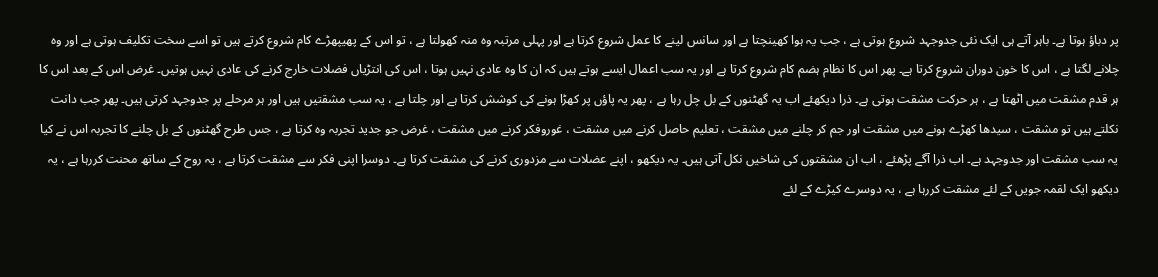پر دباؤ ہوتا ہے۔ باہر آتے ہی ایک نئی جدوجہد شروع ہوتی ہے ، جب یہ ہوا کھینچتا ہے اور سانس لینے کا عمل شروع کرتا ہے اور پہلی مرتبہ وہ منہ کھولتا ہے ، تو اس کے پھیپھڑے کام شروع کرتے ہیں تو اسے سخت تکلیف ہوتی ہے اور وہ چلانے لگتا ہے ، اس کا خون دوران شروع کرتا ہے۔ پھر اس کا نظام ہضم کام شروع کرتا ہے اور یہ سب اعمال ایسے ہوتے ہیں کہ ان کا وہ عادی نہیں ہوتا ، اس کی انتڑیاں فضلات خارج کرنے کی عادی نہیں ہوتیں۔ غرض اس کے بعد اس کا ہر قدم مشقت میں اٹھتا ہے ، ہر حرکت مشقت ہوتی ہے۔ ذرا دیکھئے اب یہ گھٹنوں کے بل چل رہا ہے ، پھر یہ پاؤں پر کھڑا ہونے کی کوشش کرتا ہے اور چلتا ہے ، یہ سب مشقتیں ہیں اور ہر مرحلے پر جدوجہد کرتی ہیں۔ پھر جب دانت نکلتے ہیں تو مشقت ، سیدھا کھڑے ہونے میں مشقت اور جم کر چلنے میں مشقت ، تعلیم حاصل کرنے میں مشقت ، غوروفکر کرنے میں مشقت ، غرض جو جدید تجربہ وہ کرتا ہے ، جس طرح گھٹنوں کے بل چلنے کا تجربہ اس نے کیا یہ سب مشقت اور جدوجہد ہے۔ اب ذرا آگے پڑھئے ، اب ان مشقتوں کی شاخیں نکل آتی ہیں۔ یہ دیکھو ، اپنے عضلات سے مزدوری کرنے کی مشقت کرتا ہے۔ دوسرا اپنی فکر سے مشقت کرتا ہے ، یہ روح کے ساتھ محنت کررہا ہے ، یہ دیکھو ایک لقمہ جویں کے لئے مشقت کررہا ہے ، یہ دوسرے کیڑے کے لئے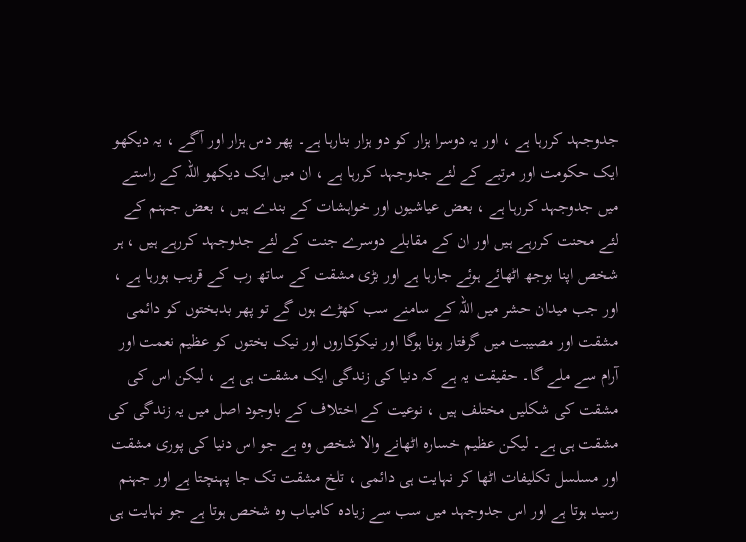جدوجہد کررہا ہے ، اور یہ دوسرا ہزار کو دو ہزار بنارہا ہے۔ پھر دس ہزار اور آگے ، یہ دیکھو ایک حکومت اور مرتبے کے لئے جدوجہد کررہا ہے ، ان میں ایک دیکھو اللہ کے راستے میں جدوجہد کررہا ہے ، بعض عیاشیوں اور خواہشات کے بندے ہیں ، بعض جہنم کے لئے محنت کررہے ہیں اور ان کے مقابلے دوسرے جنت کے لئے جدوجہد کررہے ہیں ، ہر شخص اپنا بوجھ اٹھائے ہوئے جارہا ہے اور بڑی مشقت کے ساتھ رب کے قریب ہورہا ہے ، اور جب میدان حشر میں اللہ کے سامنے سب کھڑے ہوں گے تو پھر بدبختوں کو دائمی مشقت اور مصیبت میں گرفتار ہونا ہوگا اور نیکوکاروں اور نیک بختوں کو عظیم نعمت اور آرام سے ملے گا۔ حقیقت یہ ہے کہ دنیا کی زندگی ایک مشقت ہی ہے ، لیکن اس کی مشقت کی شکلیں مختلف ہیں ، نوعیت کے اختلاف کے باوجود اصل میں یہ زندگی کی مشقت ہی ہے۔ لیکن عظیم خسارہ اٹھانے والا شخص وہ ہے جو اس دنیا کی پوری مشقت اور مسلسل تکلیفات اٹھا کر نہایت ہی دائمی ، تلخ مشقت تک جا پہنچتا ہے اور جہنم رسید ہوتا ہے اور اس جدوجہد میں سب سے زیادہ کامیاب وہ شخص ہوتا ہے جو نہایت ہی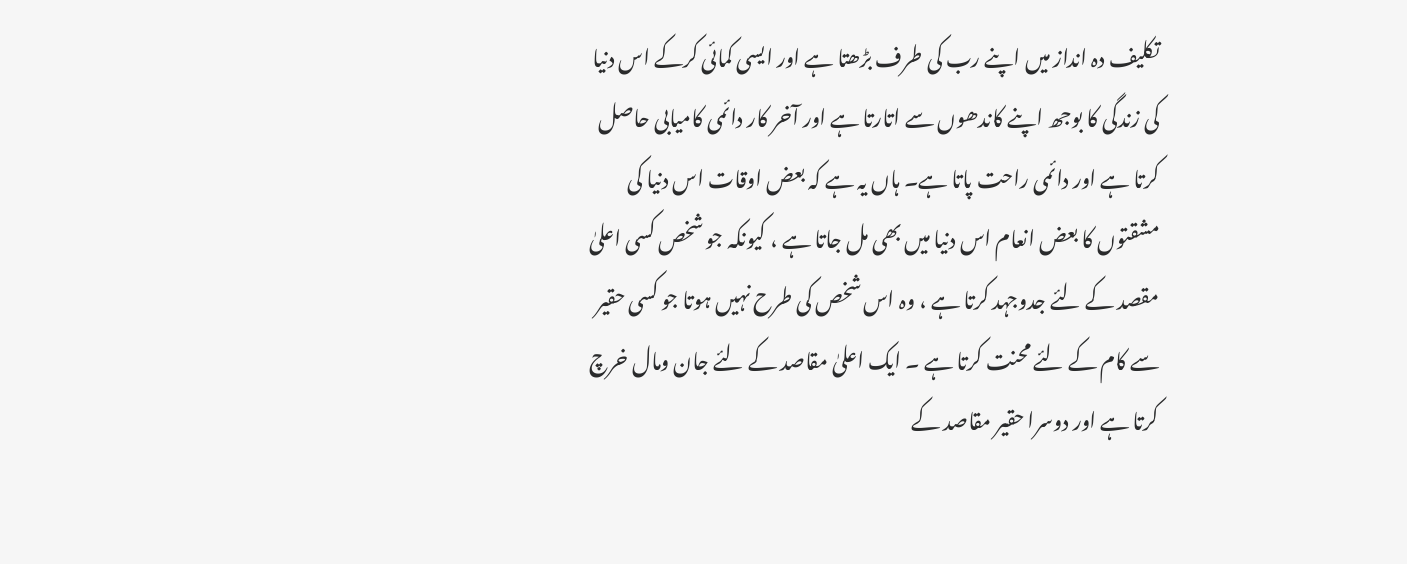تکلیف دہ انداز میں اپنے رب کی طرف بڑھتا ہے اور ایسی کمائی کرکے اس دنیا کی زندگی کا بوجھ اپنے کاندھوں سے اتارتا ہے اور آخر کار دائمی کامیابی حاصل کرتا ہے اور دائمی راحت پاتا ہے۔ ہاں یہ ہے کہ بعض اوقات اس دنیا کی مشقتوں کا بعض انعام اس دنیا میں بھی مل جاتا ہے ، کیونکہ جو شخص کسی اعلیٰ مقصد کے لئے جدوجہد کرتا ہے ، وہ اس شخص کی طرح نہیں ہوتا جو کسی حقیر سے کام کے لئے محنت کرتا ہے ۔ ایک اعلیٰ مقاصد کے لئے جان ومال خرچ کرتا ہے اور دوسرا حقیر مقاصد کے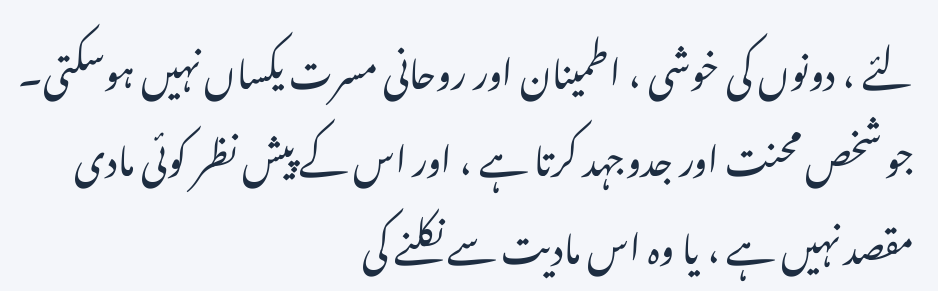لئے ، دونوں کی خوشی ، اطمینان اور روحانی مسرت یکساں نہیں ہوسکتی۔ جو شخص محنت اور جدوجہد کرتا ہے ، اور اس کے پیش نظر کوئی مادی مقصد نہیں ہے ، یا وہ اس مادیت سے نکلنے کی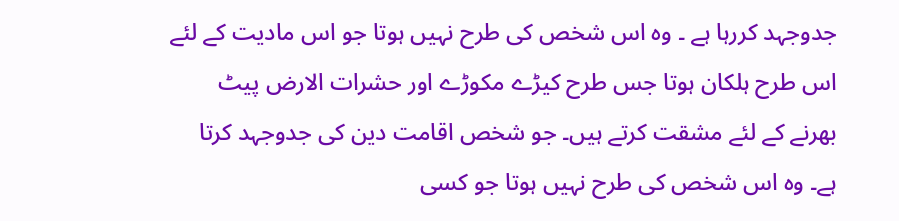جدوجہد کررہا ہے ۔ وہ اس شخص کی طرح نہیں ہوتا جو اس مادیت کے لئے اس طرح ہلکان ہوتا جس طرح کیڑے مکوڑے اور حشرات الارض پیٹ بھرنے کے لئے مشقت کرتے ہیں۔ جو شخص اقامت دین کی جدوجہد کرتا ہے۔ وہ اس شخص کی طرح نہیں ہوتا جو کسی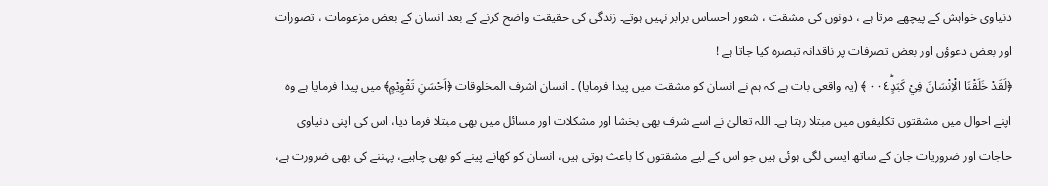دنیاوی خواہش کے پیچھے مرتا ہے ، دونوں کی مشقت ، شعور احساس برابر نہیں ہوتے۔ زندگی کی حقیقت واضح کرنے کے بعد انسان کے بعض مزعومات ، تصورات اور بعض دعوؤں اور بعض تصرفات پر ناقدانہ تبصرہ کیا جاتا ہے !
﴿لَقَدْ خَلَقْنَا الْاِنْسَانَ فِيْ كَبَدٍؕ٠٠٤ ﴾ (یہ واقعی بات ہے کہ ہم نے انسان کو مشقت میں پیدا فرمایا) ۔ انسان اشرف المخلوقات ﴿اَحْسَنِ تَقْوِيْمٍ﴾ میں پیدا فرمایا ہے وہ اپنے احوال میں مشقتوں تکلیفوں میں مبتلا رہتا ہے۔ اللہ تعالیٰ نے اسے شرف بھی بخشا اور مشکلات اور مسائل میں بھی مبتلا فرما دیا، اس کی اپنی دنیاوی حاجات اور ضروریات جان کے ساتھ ایسی لگی ہوئی ہیں جو اس کے لیے مشقتوں کا باعث ہوتی ہیں، انسان کو کھانے پینے کو بھی چاہیے، پہننے کی بھی ضرورت ہے،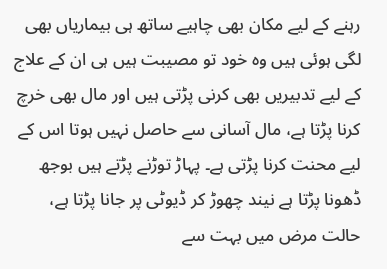رہنے کے لیے مکان بھی چاہیے ساتھ ہی بیماریاں بھی لگی ہوئی ہیں وہ خود تو مصیبت ہیں ہی ان کے علاج کے لیے تدبیریں بھی کرنی پڑتی ہیں اور مال بھی خرچ کرنا پڑتا ہے، مال آسانی سے حاصل نہیں ہوتا اس کے لیے محنت کرنا پڑتی ہے۔ پہاڑ توڑنے پڑتے ہیں بوجھ ڈھونا پڑتا ہے نیند چھوڑ کر ڈیوٹی پر جانا پڑتا ہے، حالت مرض میں بہت سے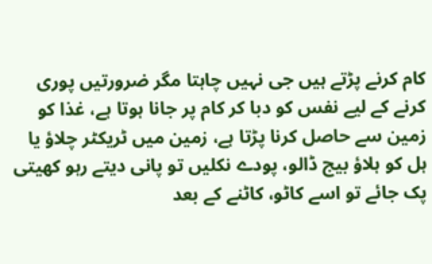کام کرنے پڑتے ہیں جی نہیں چاہتا مگر ضرورتیں پوری کرنے کے لیے نفس کو دبا کر کام پر جانا ہوتا ہے، غذا کو زمین سے حاصل کرنا پڑتا ہے، زمین میں ٹریکٹر چلاؤ یا ہل کو ہلاؤ بیج ڈالو، پودے نکلیں تو پانی دیتے رہو کھیتی پک جائے تو اسے کاٹو، کاٹنے کے بعد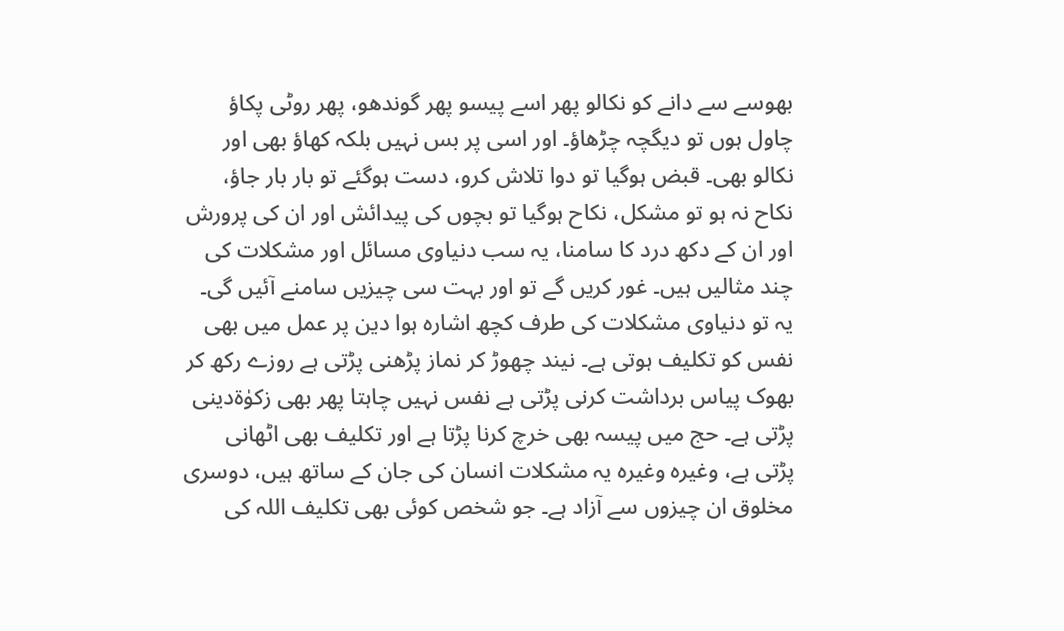بھوسے سے دانے کو نکالو پھر اسے پیسو پھر گوندھو، پھر روٹی پكاؤ چاول ہوں تو دیگچہ چڑھاؤ۔ اور اسی پر بس نہیں بلکہ کھاؤ بھی اور نکالو بھی۔ قبض ہوگیا تو دوا تلاش کرو، دست ہوگئے تو بار بار جاؤ، نکاح نہ ہو تو مشکل، نکاح ہوگیا تو بچوں کی پیدائش اور ان کی پرورش اور ان کے دکھ درد کا سامنا، یہ سب دنیاوی مسائل اور مشکلات کی چند مثالیں ہیں۔ غور کریں گے تو اور بہت سی چیزیں سامنے آئیں گی۔ یہ تو دنیاوی مشکلات کی طرف کچھ اشارہ ہوا دین پر عمل میں بھی نفس کو تکلیف ہوتی ہے۔ نیند چھوڑ کر نماز پڑھنی پڑتی ہے روزے رکھ کر بھوک پیاس برداشت کرنی پڑتی ہے نفس نہیں چاہتا پھر بھی زکوٰۃدینی پڑتی ہے۔ حج میں پیسہ بھی خرچ کرنا پڑتا ہے اور تکلیف بھی اٹھانی پڑتی ہے، وغیرہ وغیرہ یہ مشکلات انسان کی جان کے ساتھ ہیں، دوسری مخلوق ان چیزوں سے آزاد ہے۔ جو شخص کوئی بھی تکلیف اللہ کی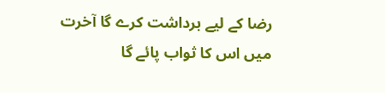رضا کے لیے برداشت کرے گا آخرت میں اس کا ثواب پائے گا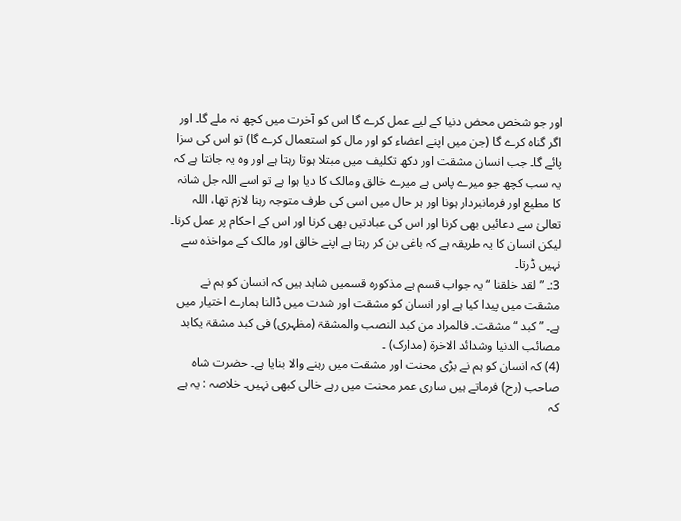اور جو شخص محض دنیا کے لیے عمل کرے گا اس کو آخرت میں کچھ نہ ملے گا۔ اور اگر گناہ کرے گا (جن میں اپنے اعضاء کو اور مال کو استعمال کرے گا) تو اس کی سزا پائے گا۔ جب انسان مشقت اور دکھ تکلیف میں مبتلا ہوتا رہتا ہے اور وہ یہ جانتا ہے کہ یہ سب کچھ جو میرے پاس ہے میرے خالق ومالک کا دیا ہوا ہے تو اسے اللہ جل شانہ کا مطیع اور فرمانبردار ہونا اور ہر حال میں اسی کی طرف متوجہ رہنا لازم تھا، اللہ تعالیٰ سے دعائیں بھی کرنا اور اس کی عبادتیں بھی کرنا اور اس کے احکام پر عمل کرنا۔ لیکن انسان کا یہ طریقہ ہے کہ باغی بن کر رہتا ہے اپنے خالق اور مالک کے مواخذہ سے نہیں ڈرتا۔
3:۔ ” لقد خلقنا “ یہ جواب قسم ہے مذکورہ قسمیں شاہد ہیں کہ انسان کو ہم نے مشقت میں پیدا کیا ہے اور انسان کو مشقت اور شدت میں ڈالنا ہمارے اختیار میں ہے۔ ” کبد “ مشقت۔ فالمراد من کبد النصب والمشقۃ (مظہری) فی کبد مشقۃ یکابد مصائب الدنیا وشدائد الاخرۃ (مدارک) ۔
(4) کہ انسان کو ہم نے بڑی محنت اور مشقت میں رہنے والا بنایا ہے۔ حضرت شاہ صاحب (رح) فرماتے ہیں ساری عمر محنت میں رہے خالی کبھی نہیں۔ خلاصہ : یہ ہے کہ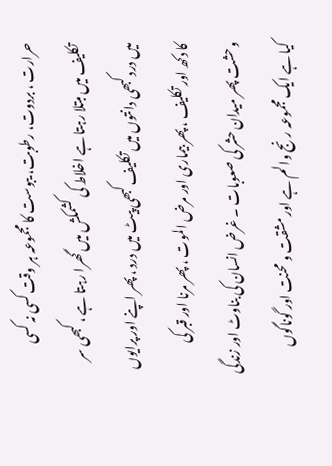حرارت ، بردوت، رطوبت، یبوست کا مجموعہ ہر وقت کسی نہ کسی تکلیف میں مبتلا رہتا ہے اخلاط کی کشمکش میں گھرا رہتا ہے ، کبھی سر میں درد کبھی دانتوں میں تکلیف کبھی پیٹ میں درد ، پھر اپنے اور پرایوں کا دکھ اور تکلیف ، پھر بیماری اور مرض الموت ، پھر مرنا اور قبر کی وحشت پھر میدان حشر کی صعوبات ۔ غرض انسان کی بناوٹ اور زندگی کیا ہے ایک مجموعہ رنج والم ہے اور مشقت و محنت اور گوناگوں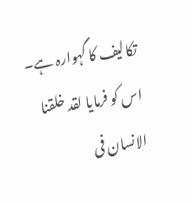تکالیف کا گہوارہ ہے۔ اس کو فرمایا لقد خلقنا الانسان فی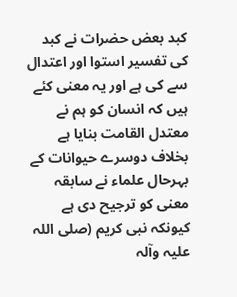کبد بعض حضرات نے کبد کی تفسیر استوا اور اعتدال سے کی ہے اور یہ معنی کئے ہیں کہ انسان کو ہم نے معتدل القامت بنایا ہے بخلاف دوسرے حیوانات کے بہرحال علماء نے سابقہ معنی کو ترجیح دی ہے کیونکہ نبی کریم (صلی اللہ علیہ وآلہ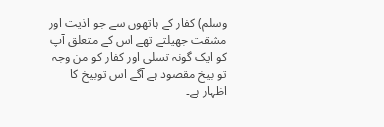وسلم) کفار کے ہاتھوں سے جو اذیت اور مشقت جھیلتے تھے اس کے متعلق آپ کو ایک گونہ تسلی اور کفار کو من وجہ تو بیخ مقصود ہے آگے اس توبیخ کا اظہار ہے۔